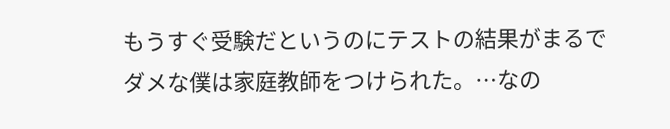もうすぐ受験だというのにテストの結果がまるでダメな僕は家庭教師をつけられた。…なの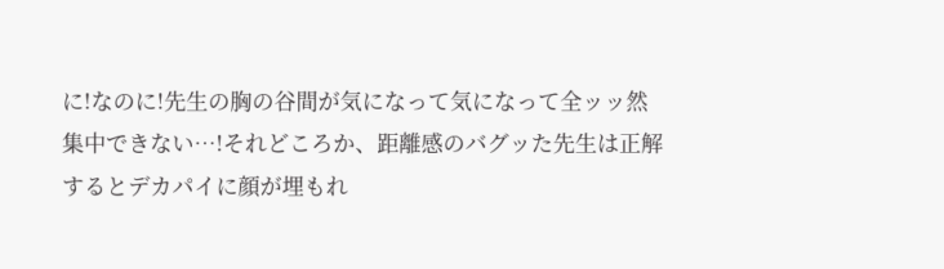に!なのに!先生の胸の谷間が気になって気になって全ッッ然集中できない…!それどころか、距離感のバグッた先生は正解するとデカパイに顔が埋もれ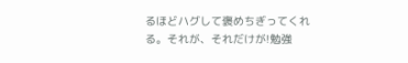るほどハグして褒めちぎってくれる。それが、それだけが!勉強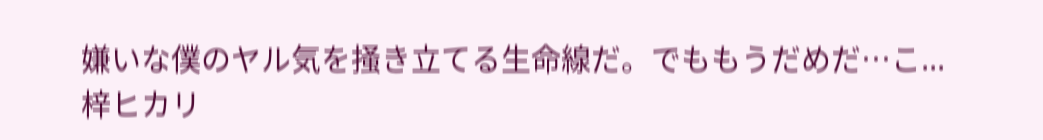嫌いな僕のヤル気を掻き立てる生命線だ。でももうだめだ…こ...
梓ヒカリ